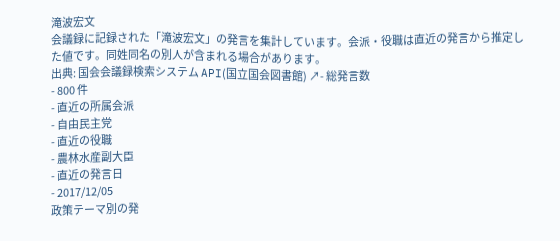滝波宏文
会議録に記録された「滝波宏文」の発言を集計しています。会派・役職は直近の発言から推定した値です。同姓同名の別人が含まれる場合があります。
出典: 国会会議録検索システム API(国立国会図書館) ↗- 総発言数
- 800 件
- 直近の所属会派
- 自由民主党
- 直近の役職
- 農林水産副大臣
- 直近の発言日
- 2017/12/05
政策テーマ別の発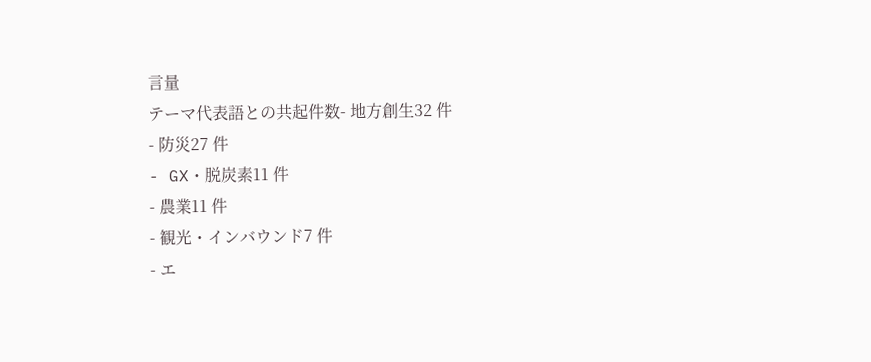言量
テーマ代表語との共起件数- 地方創生32 件
- 防災27 件
- GX・脱炭素11 件
- 農業11 件
- 観光・インバウンド7 件
- エ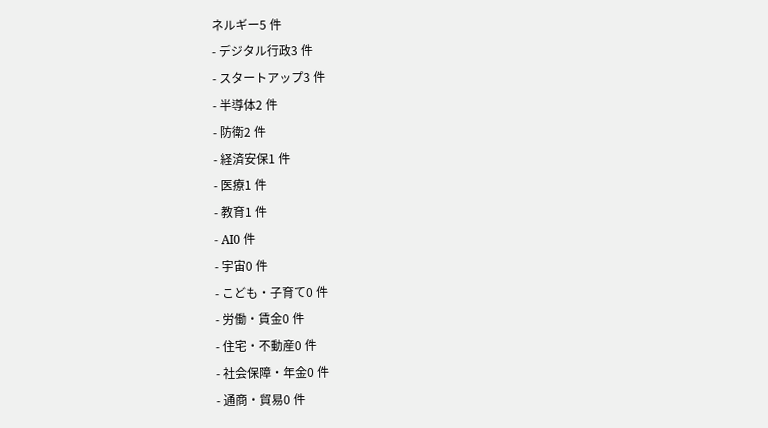ネルギー5 件
- デジタル行政3 件
- スタートアップ3 件
- 半導体2 件
- 防衛2 件
- 経済安保1 件
- 医療1 件
- 教育1 件
- AI0 件
- 宇宙0 件
- こども・子育て0 件
- 労働・賃金0 件
- 住宅・不動産0 件
- 社会保障・年金0 件
- 通商・貿易0 件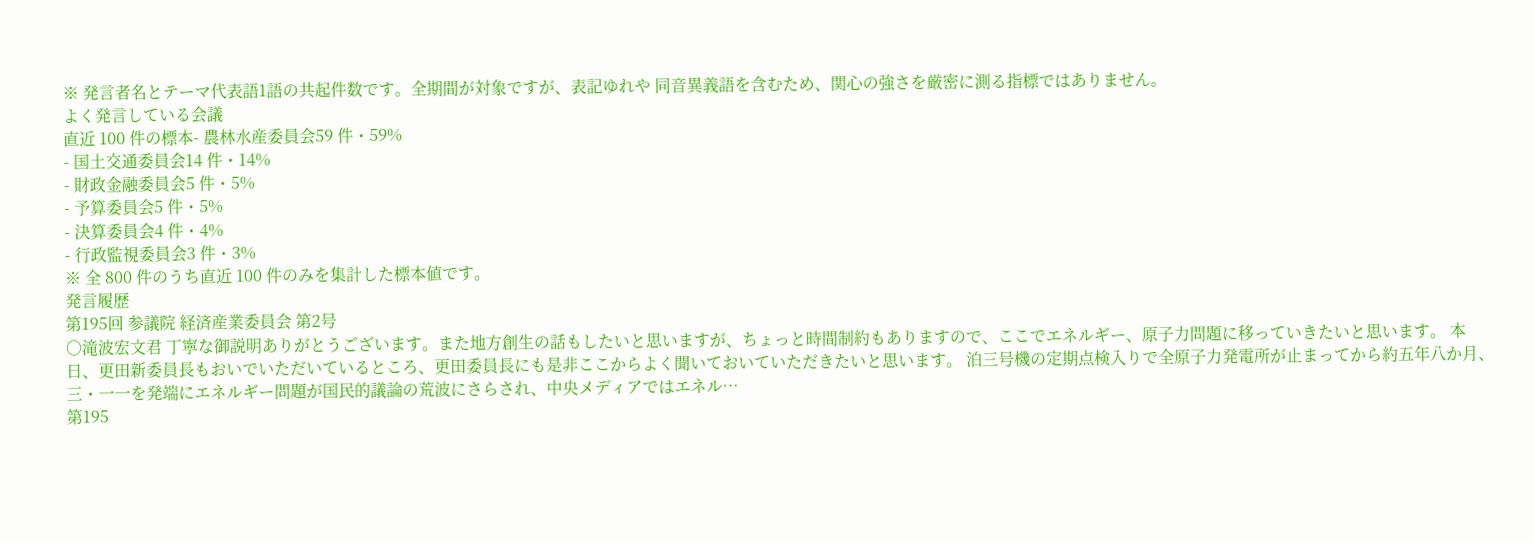※ 発言者名とテーマ代表語1語の共起件数です。全期間が対象ですが、表記ゆれや 同音異義語を含むため、関心の強さを厳密に測る指標ではありません。
よく発言している会議
直近 100 件の標本- 農林水産委員会59 件・59%
- 国土交通委員会14 件・14%
- 財政金融委員会5 件・5%
- 予算委員会5 件・5%
- 決算委員会4 件・4%
- 行政監視委員会3 件・3%
※ 全 800 件のうち直近 100 件のみを集計した標本値です。
発言履歴
第195回 参議院 経済産業委員会 第2号
○滝波宏文君 丁寧な御説明ありがとうございます。また地方創生の話もしたいと思いますが、ちょっと時間制約もありますので、ここでエネルギー、原子力問題に移っていきたいと思います。 本日、更田新委員長もおいでいただいているところ、更田委員長にも是非ここからよく聞いておいていただきたいと思います。 泊三号機の定期点検入りで全原子力発電所が止まってから約五年八か月、三・一一を発端にエネルギー問題が国民的議論の荒波にさらされ、中央メディアではエネル…
第195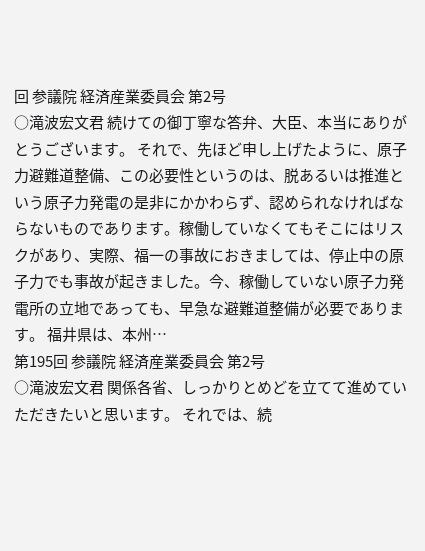回 参議院 経済産業委員会 第2号
○滝波宏文君 続けての御丁寧な答弁、大臣、本当にありがとうございます。 それで、先ほど申し上げたように、原子力避難道整備、この必要性というのは、脱あるいは推進という原子力発電の是非にかかわらず、認められなければならないものであります。稼働していなくてもそこにはリスクがあり、実際、福一の事故におきましては、停止中の原子力でも事故が起きました。今、稼働していない原子力発電所の立地であっても、早急な避難道整備が必要であります。 福井県は、本州…
第195回 参議院 経済産業委員会 第2号
○滝波宏文君 関係各省、しっかりとめどを立てて進めていただきたいと思います。 それでは、続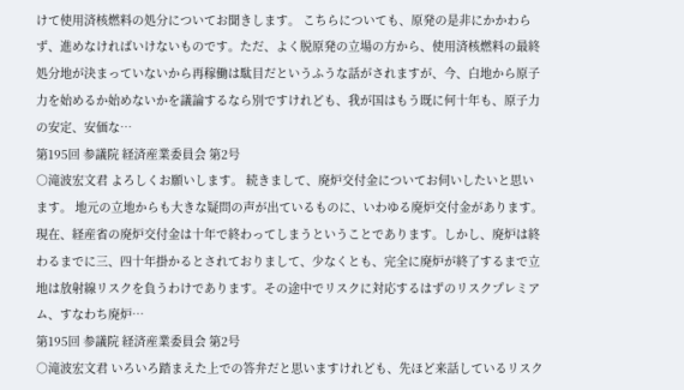けて使用済核燃料の処分についてお聞きします。 こちらについても、原発の是非にかかわらず、進めなければいけないものです。ただ、よく脱原発の立場の方から、使用済核燃料の最終処分地が決まっていないから再稼働は駄目だというふうな話がされますが、今、白地から原子力を始めるか始めないかを議論するなら別ですけれども、我が国はもう既に何十年も、原子力の安定、安価な…
第195回 参議院 経済産業委員会 第2号
○滝波宏文君 よろしくお願いします。 続きまして、廃炉交付金についてお伺いしたいと思います。 地元の立地からも大きな疑問の声が出ているものに、いわゆる廃炉交付金があります。現在、経産省の廃炉交付金は十年で終わってしまうということであります。しかし、廃炉は終わるまでに三、四十年掛かるとされておりまして、少なくとも、完全に廃炉が終了するまで立地は放射線リスクを負うわけであります。その途中でリスクに対応するはずのリスクプレミアム、すなわち廃炉…
第195回 参議院 経済産業委員会 第2号
○滝波宏文君 いろいろ踏まえた上での答弁だと思いますけれども、先ほど来話しているリスク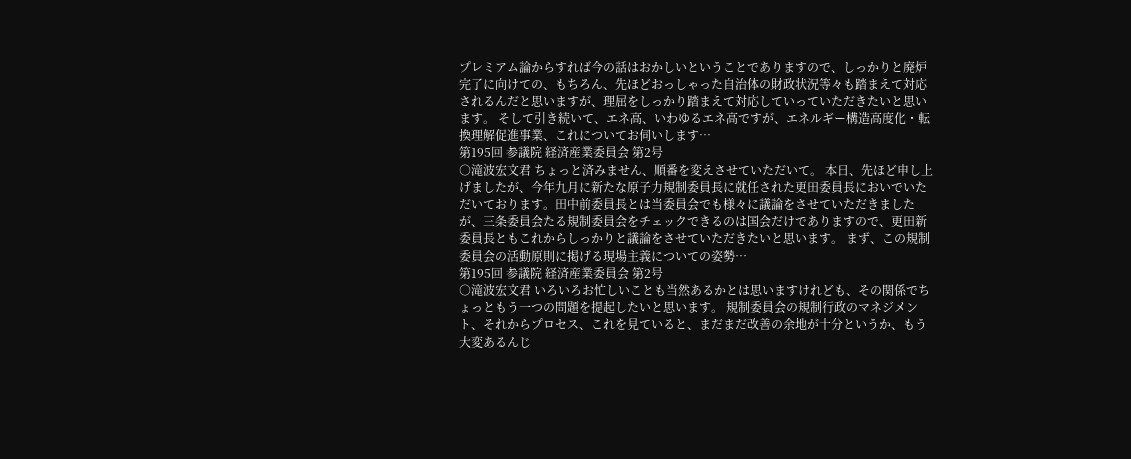プレミアム論からすれば今の話はおかしいということでありますので、しっかりと廃炉完了に向けての、もちろん、先ほどおっしゃった自治体の財政状況等々も踏まえて対応されるんだと思いますが、理屈をしっかり踏まえて対応していっていただきたいと思います。 そして引き続いて、エネ高、いわゆるエネ高ですが、エネルギー構造高度化・転換理解促進事業、これについてお伺いします…
第195回 参議院 経済産業委員会 第2号
○滝波宏文君 ちょっと済みません、順番を変えさせていただいて。 本日、先ほど申し上げましたが、今年九月に新たな原子力規制委員長に就任された更田委員長においでいただいております。田中前委員長とは当委員会でも様々に議論をさせていただきましたが、三条委員会たる規制委員会をチェックできるのは国会だけでありますので、更田新委員長ともこれからしっかりと議論をさせていただきたいと思います。 まず、この規制委員会の活動原則に掲げる現場主義についての姿勢…
第195回 参議院 経済産業委員会 第2号
○滝波宏文君 いろいろお忙しいことも当然あるかとは思いますけれども、その関係でちょっともう一つの問題を提起したいと思います。 規制委員会の規制行政のマネジメント、それからプロセス、これを見ていると、まだまだ改善の余地が十分というか、もう大変あるんじ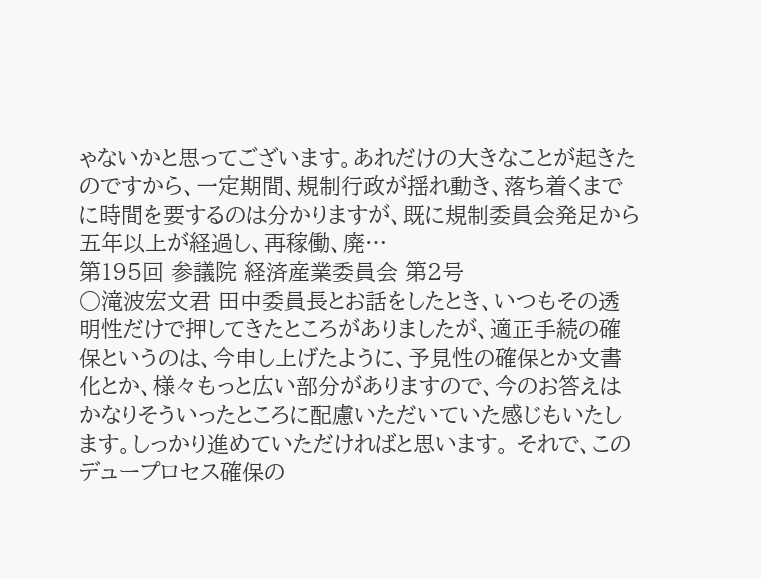ゃないかと思ってございます。あれだけの大きなことが起きたのですから、一定期間、規制行政が揺れ動き、落ち着くまでに時間を要するのは分かりますが、既に規制委員会発足から五年以上が経過し、再稼働、廃…
第195回 参議院 経済産業委員会 第2号
○滝波宏文君 田中委員長とお話をしたとき、いつもその透明性だけで押してきたところがありましたが、適正手続の確保というのは、今申し上げたように、予見性の確保とか文書化とか、様々もっと広い部分がありますので、今のお答えはかなりそういったところに配慮いただいていた感じもいたします。しっかり進めていただければと思います。 それで、このデュープロセス確保の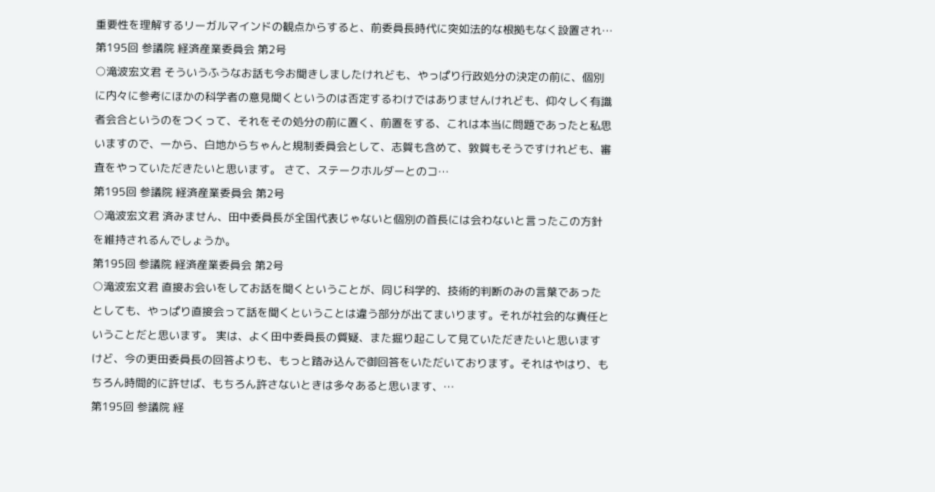重要性を理解するリーガルマインドの観点からすると、前委員長時代に突如法的な根拠もなく設置され…
第195回 参議院 経済産業委員会 第2号
○滝波宏文君 そういうふうなお話も今お聞きしましたけれども、やっぱり行政処分の決定の前に、個別に内々に参考にほかの科学者の意見聞くというのは否定するわけではありませんけれども、仰々しく有識者会合というのをつくって、それをその処分の前に置く、前置をする、これは本当に問題であったと私思いますので、一から、白地からちゃんと規制委員会として、志賀も含めて、敦賀もそうですけれども、審査をやっていただきたいと思います。 さて、ステークホルダーとのコ…
第195回 参議院 経済産業委員会 第2号
○滝波宏文君 済みません、田中委員長が全国代表じゃないと個別の首長には会わないと言ったこの方針を維持されるんでしょうか。
第195回 参議院 経済産業委員会 第2号
○滝波宏文君 直接お会いをしてお話を聞くということが、同じ科学的、技術的判断のみの言葉であったとしても、やっぱり直接会って話を聞くということは違う部分が出てまいります。それが社会的な責任ということだと思います。 実は、よく田中委員長の質疑、また掘り起こして見ていただきたいと思いますけど、今の更田委員長の回答よりも、もっと踏み込んで御回答をいただいております。それはやはり、もちろん時間的に許せば、もちろん許さないときは多々あると思います、…
第195回 参議院 経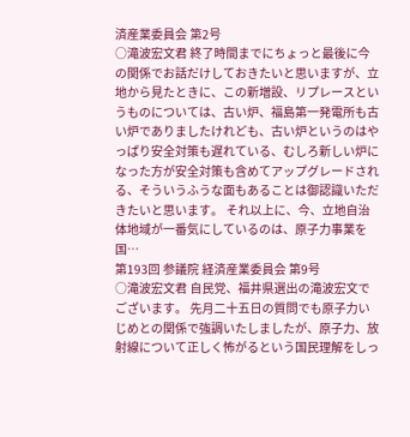済産業委員会 第2号
○滝波宏文君 終了時間までにちょっと最後に今の関係でお話だけしておきたいと思いますが、立地から見たときに、この新増設、リプレースというものについては、古い炉、福島第一発電所も古い炉でありましたけれども、古い炉というのはやっぱり安全対策も遅れている、むしろ新しい炉になった方が安全対策も含めてアップグレードされる、そういうふうな面もあることは御認識いただきたいと思います。 それ以上に、今、立地自治体地域が一番気にしているのは、原子力事業を国…
第193回 参議院 経済産業委員会 第9号
○滝波宏文君 自民党、福井県選出の滝波宏文でございます。 先月二十五日の質問でも原子力いじめとの関係で強調いたしましたが、原子力、放射線について正しく怖がるという国民理解をしっ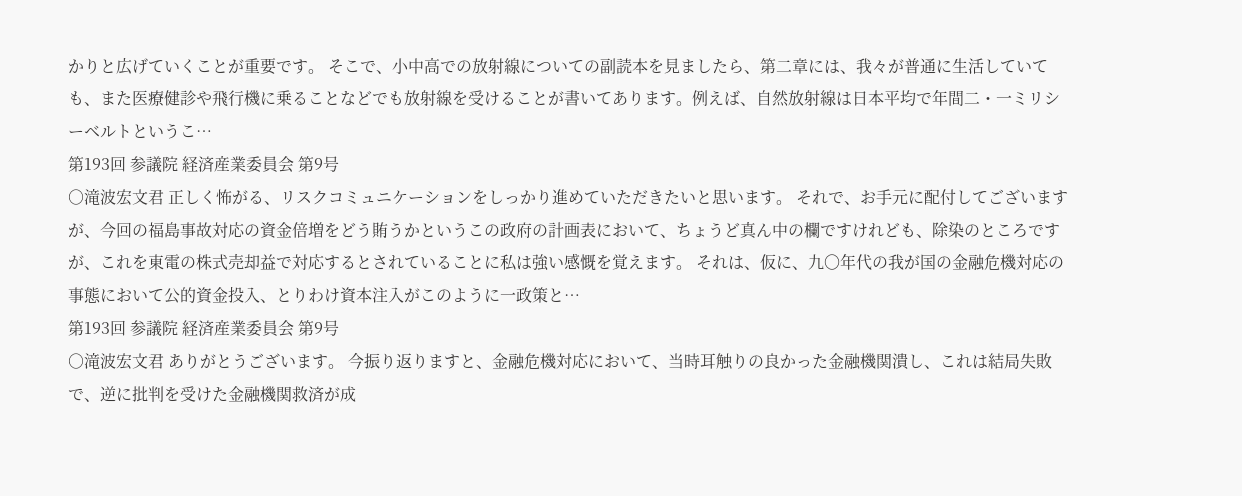かりと広げていくことが重要です。 そこで、小中高での放射線についての副読本を見ましたら、第二章には、我々が普通に生活していても、また医療健診や飛行機に乗ることなどでも放射線を受けることが書いてあります。例えば、自然放射線は日本平均で年間二・一ミリシーベルトというこ…
第193回 参議院 経済産業委員会 第9号
○滝波宏文君 正しく怖がる、リスクコミュニケーションをしっかり進めていただきたいと思います。 それで、お手元に配付してございますが、今回の福島事故対応の資金倍増をどう賄うかというこの政府の計画表において、ちょうど真ん中の欄ですけれども、除染のところですが、これを東電の株式売却益で対応するとされていることに私は強い感慨を覚えます。 それは、仮に、九〇年代の我が国の金融危機対応の事態において公的資金投入、とりわけ資本注入がこのように一政策と…
第193回 参議院 経済産業委員会 第9号
○滝波宏文君 ありがとうございます。 今振り返りますと、金融危機対応において、当時耳触りの良かった金融機関潰し、これは結局失敗で、逆に批判を受けた金融機関救済が成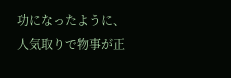功になったように、人気取りで物事が正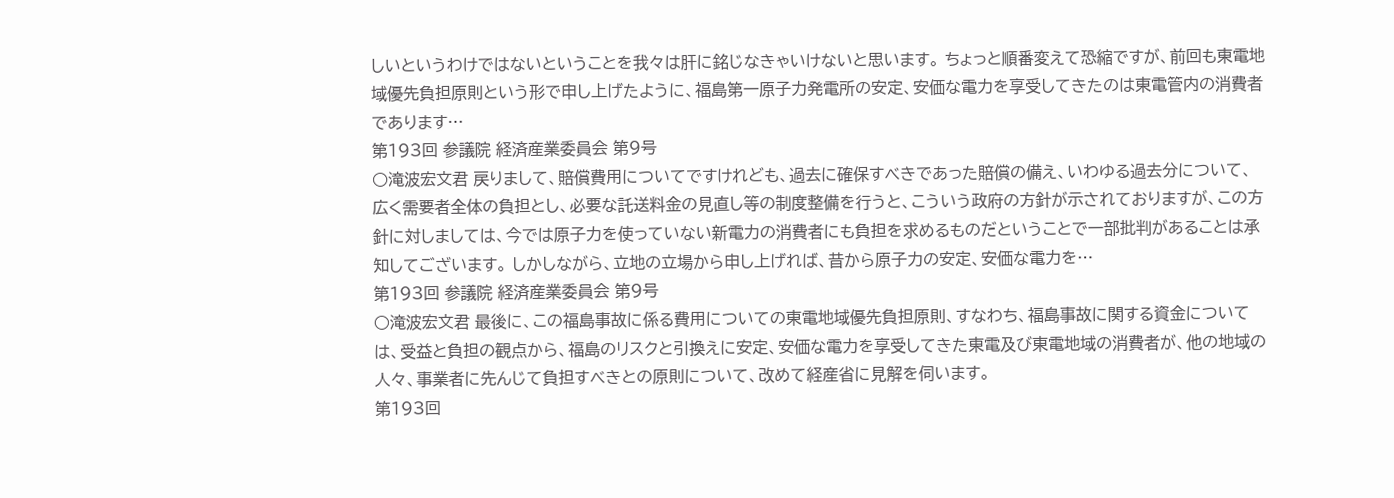しいというわけではないということを我々は肝に銘じなきゃいけないと思います。 ちょっと順番変えて恐縮ですが、前回も東電地域優先負担原則という形で申し上げたように、福島第一原子力発電所の安定、安価な電力を享受してきたのは東電管内の消費者であります…
第193回 参議院 経済産業委員会 第9号
○滝波宏文君 戻りまして、賠償費用についてですけれども、過去に確保すべきであった賠償の備え、いわゆる過去分について、広く需要者全体の負担とし、必要な託送料金の見直し等の制度整備を行うと、こういう政府の方針が示されておりますが、この方針に対しましては、今では原子力を使っていない新電力の消費者にも負担を求めるものだということで一部批判があることは承知してございます。 しかしながら、立地の立場から申し上げれば、昔から原子力の安定、安価な電力を…
第193回 参議院 経済産業委員会 第9号
○滝波宏文君 最後に、この福島事故に係る費用についての東電地域優先負担原則、すなわち、福島事故に関する資金については、受益と負担の観点から、福島のリスクと引換えに安定、安価な電力を享受してきた東電及び東電地域の消費者が、他の地域の人々、事業者に先んじて負担すべきとの原則について、改めて経産省に見解を伺います。
第193回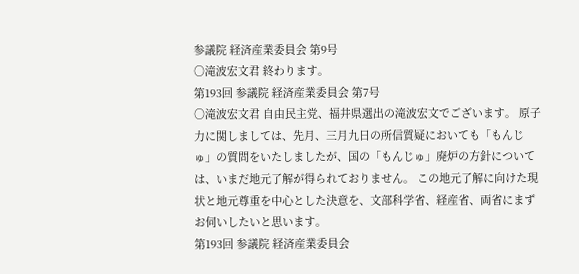参議院 経済産業委員会 第9号
○滝波宏文君 終わります。
第193回 参議院 経済産業委員会 第7号
○滝波宏文君 自由民主党、福井県選出の滝波宏文でございます。 原子力に関しましては、先月、三月九日の所信質疑においても「もんじゅ」の質問をいたしましたが、国の「もんじゅ」廃炉の方針については、いまだ地元了解が得られておりません。 この地元了解に向けた現状と地元尊重を中心とした決意を、文部科学省、経産省、両省にまずお伺いしたいと思います。
第193回 参議院 経済産業委員会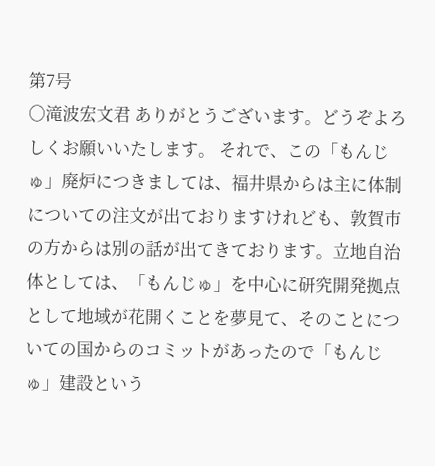第7号
○滝波宏文君 ありがとうございます。どうぞよろしくお願いいたします。 それで、この「もんじゅ」廃炉につきましては、福井県からは主に体制についての注文が出ておりますけれども、敦賀市の方からは別の話が出てきております。立地自治体としては、「もんじゅ」を中心に研究開発拠点として地域が花開くことを夢見て、そのことについての国からのコミットがあったので「もんじゅ」建設という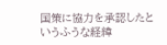国策に協力を承認したというふうな経緯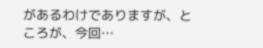があるわけでありますが、ところが、今回…